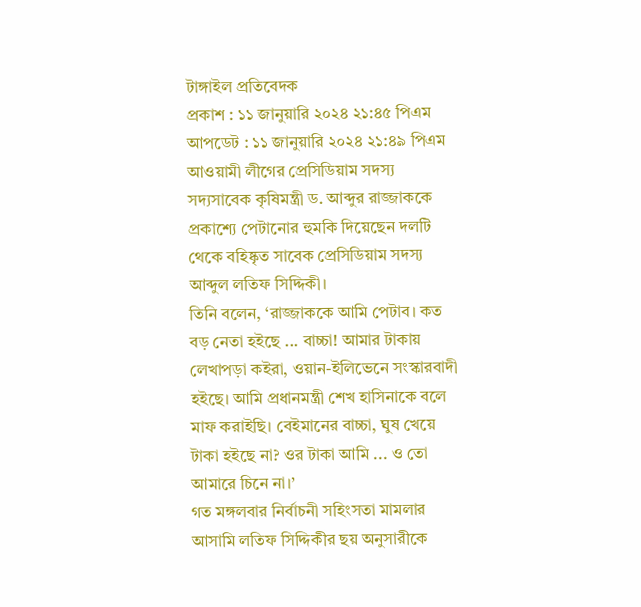টাঙ্গাইল প্রতিবেদক
প্রকাশ : ১১ জানুয়ারি ২০২৪ ২১:৪৫ পিএম
আপডেট : ১১ জানুয়ারি ২০২৪ ২১:৪৯ পিএম
আওয়ামী লীগের প্রেসিডিয়াম সদস্য সদ্যসাবেক কৃষিমন্ত্রী ড. আব্দুর রাজ্জাককে প্রকাশ্যে পেটানোর হুমকি দিয়েছেন দলটি থেকে বহিষ্কৃত সাবেক প্রেসিডিয়াম সদস্য আব্দুল লতিফ সিদ্দিকী।
তিনি বলেন, ‘রাজ্জাককে আমি পেটাব। কত বড় নেতা হইছে ... বাচ্চা! আমার টাকায় লেখাপড়া কইরা, ওয়ান-ইলিভেনে সংস্কারবাদী হইছে। আমি প্রধানমন্ত্রী শেখ হাসিনাকে বলে মাফ করাইছি। বেইমানের বাচ্চা, ঘুষ খেয়ে টাকা হইছে না? ওর টাকা আমি ... ও তো আমারে চিনে না।’
গত মঙ্গলবার নির্বাচনী সহিংসতা মামলার আসামি লতিফ সিদ্দিকীর ছয় অনুসারীকে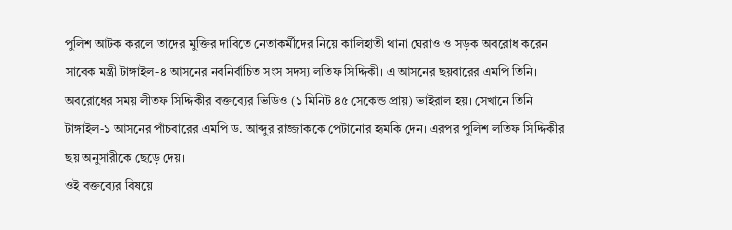পুলিশ আটক করলে তাদের মুক্তির দাবিতে নেতাকর্মীদের নিয়ে কালিহাতী থানা ঘেরাও ও সড়ক অবরোধ করেন সাবেক মন্ত্রী টাঙ্গাইল-৪ আসনের নবনির্বাচিত সংস সদস্য লতিফ সিদ্দিকী। এ আসনের ছয়বারের এমপি তিনি। অবরোধের সময় লীতফ সিদ্দিকীর বক্তব্যের ভিডিও (১ মিনিট ৪৫ সেকেন্ড প্রায়) ভাইরাল হয়। সেখানে তিনি টাঙ্গাইল-১ আসনের পাঁচবারের এমপি ড. আব্দুর রাজ্জাককে পেটানোর হৃমকি দেন। এরপর পুলিশ লতিফ সিদ্দিকীর ছয় অনুসারীকে ছেড়ে দেয়।
ওই বক্তব্যের বিষয়ে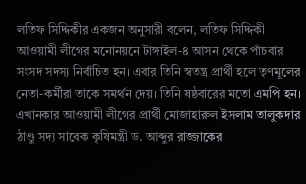লতিফ সিদ্দিকীর একজন অনুসারী বলেন, লতিফ সিদ্দিকী আওয়ামী লীগের মনোনয়নে টাঙ্গাইল-৪ আসন থেকে পাঁচবার সংসদ সদস্য নির্বাচিত হন। এবার তিনি স্বতন্ত্র প্রার্থী হলে তৃণমূলের নেতা-কর্মীরা তাকে সমর্থন দেয়। তিনি ষষ্ঠবারের মতো এমপি হন। এখানকার আওয়ামী লীগের প্রার্থী মোজাহারুল ইসলাম তালুকদার ঠাণ্ডু সদ্য সাবেক কৃষিমন্ত্রী ড. আব্দুর রাজ্জাকের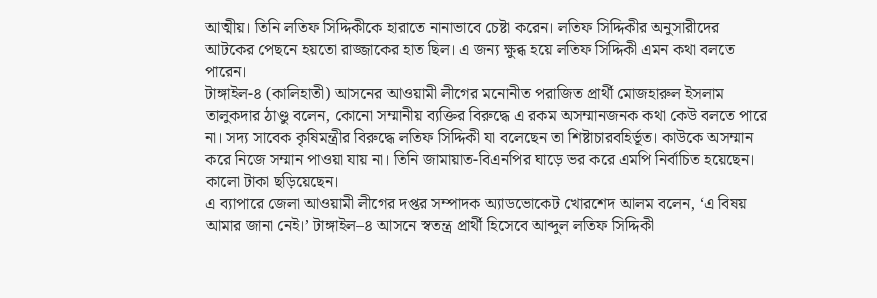আত্মীয়। তিনি লতিফ সিদ্দিকীকে হারাতে নানাভাবে চেষ্টা করেন। লতিফ সিদ্দিকীর অনুসারীদের আটকের পেছনে হয়তো রাজ্জাকের হাত ছিল। এ জন্য ক্ষুব্ধ হয়ে লতিফ সিদ্দিকী এমন কথা বলতে পারেন।
টাঙ্গাইল-৪ (কালিহাতী) আসনের আওয়ামী লীগের মনোনীত পরাজিত প্রার্থী মোজহারুল ইসলাম তালুকদার ঠাণ্ডু বলেন, কোনো সম্মানীয় ব্যক্তির বিরুদ্ধে এ রকম অসম্মানজনক কথা কেউ বলতে পারে না। সদ্য সাবেক কৃষিমন্ত্রীর বিরুদ্ধে লতিফ সিদ্দিকী যা বলেছেন তা শিষ্টাচারবহির্ভূত। কাউকে অসম্মান করে নিজে সম্মান পাওয়া যায় না। তিনি জামায়াত-বিএনপির ঘাড়ে ভর করে এমপি নির্বাচিত হয়েছেন। কালো টাকা ছড়িয়েছেন।
এ ব্যাপারে জেলা আওয়ামী লীগের দপ্তর সম্পাদক অ্যাডভোকেট খোরশেদ আলম বলেন, ‘এ বিষয় আমার জানা নেই।’ টাঙ্গাইল–৪ আসনে স্বতন্ত্র প্রার্থী হিসেবে আব্দুল লতিফ সিদ্দিকী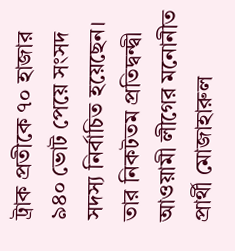ট্রাক প্রতীকে ৭০ হাজার ৯৪০ ভোট পেয়ে সংসদ সদস্য নির্বাচিত হয়েছেন। তার নিকটতম প্রতিদ্বন্দ্বী আওয়ামী লীগের মনোনীত প্রার্থী মোজাহারুল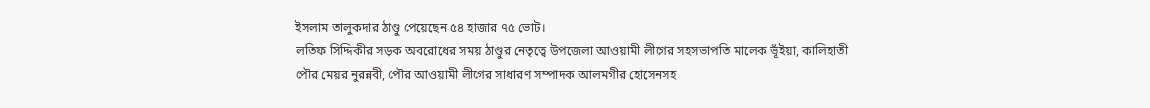ইসলাম তালুকদার ঠাণ্ডু পেয়েছেন ৫৪ হাজার ৭৫ ভোট।
লতিফ সিদ্দিকীর সড়ক অবরোধের সময় ঠাণ্ডুর নেতৃত্বে উপজেলা আওয়ামী লীগের সহসভাপতি মালেক ভূঁইয়া, কালিহাতী পৌর মেয়র নুরন্নবী, পৌর আওয়ামী লীগের সাধারণ সম্পাদক আলমগীর হোসেনসহ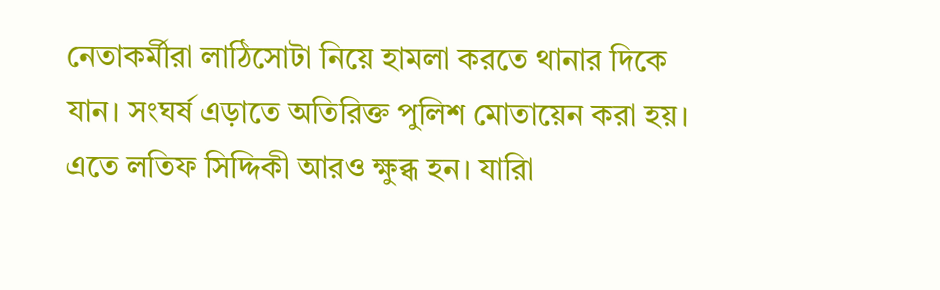নেতাকর্মীরা লাঠিসোটা নিয়ে হামলা করতে থানার দিকে যান। সংঘর্ষ এড়াতে অতিরিক্ত পুলিশ মোতায়েন করা হয়। এতে লতিফ সিদ্দিকী আরও ক্ষুব্ধ হন। যারিা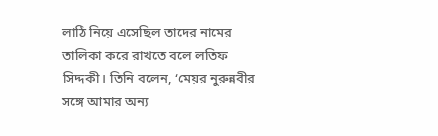লাঠি নিয়ে এসেছিল তাদের নামের তালিকা করে রাখতে বলে লতিফ সিদ্দকী। তিনি বলেন, ‘মেয়র নুরুন্নবীর সঙ্গে আমার অন্য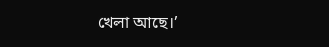খেলা আছে।’